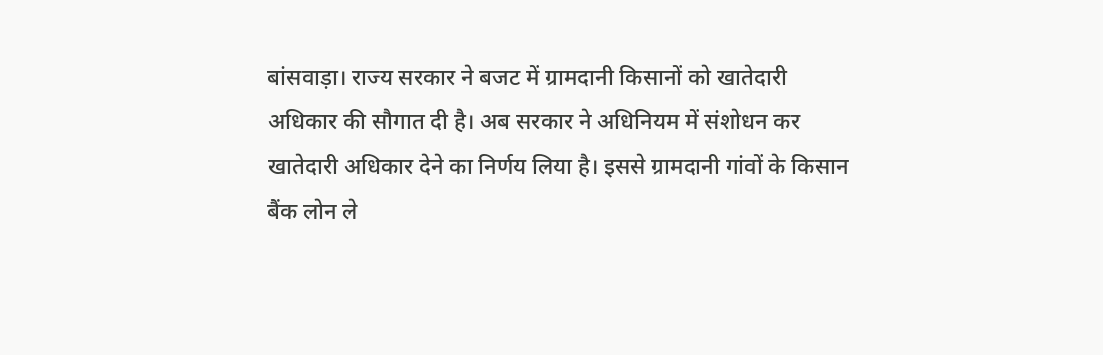बांसवाड़ा। राज्य सरकार ने बजट में ग्रामदानी किसानों को खातेदारी अधिकार की सौगात दी है। अब सरकार ने अधिनियम में संशोधन कर खातेदारी अधिकार देने का निर्णय लिया है। इससे ग्रामदानी गांवों के किसान बैंक लोन ले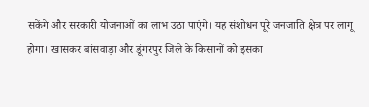सकेंगे और सरकारी योजनाओं का लाभ उठा पाएंगे। यह संशोधन पूरे जनजाति क्षेत्र पर लागू होगा। खासकर बांसवाड़ा और डूंगरपुर जिले के किसानों को इसका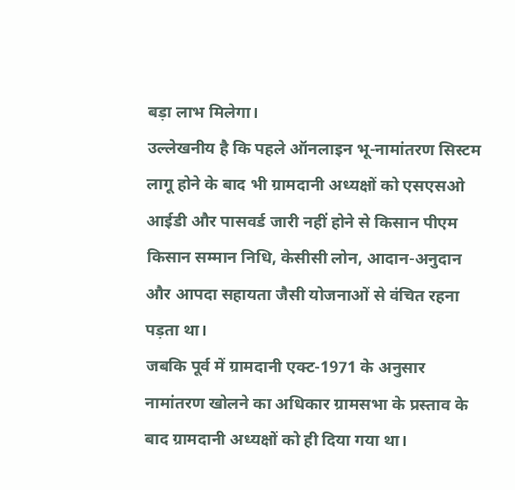बड़ा लाभ मिलेगा।
उल्लेखनीय है कि पहले ऑनलाइन भू-नामांतरण सिस्टम लागू होने के बाद भी ग्रामदानी अध्यक्षों को एसएसओ आईडी और पासवर्ड जारी नहीं होने से किसान पीएम किसान सम्मान निधि, केसीसी लोन, आदान-अनुदान और आपदा सहायता जैसी योजनाओं से वंचित रहना पड़ता था।
जबकि पूर्व में ग्रामदानी एक्ट-1971 के अनुसार नामांतरण खोलने का अधिकार ग्रामसभा के प्रस्ताव के बाद ग्रामदानी अध्यक्षों को ही दिया गया था।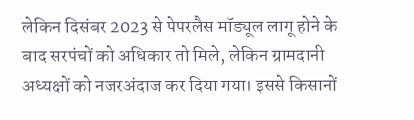लेकिन दिसंबर 2023 से पेपरलैस मॉड्यूल लागू होने के बाद सरपंचों को अधिकार तो मिले, लेकिन ग्रामदानी अध्यक्षों को नजरअंदाज कर दिया गया। इससे किसानों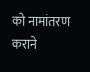को नामांतरण कराने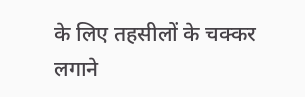के लिए तहसीलों के चक्कर लगाने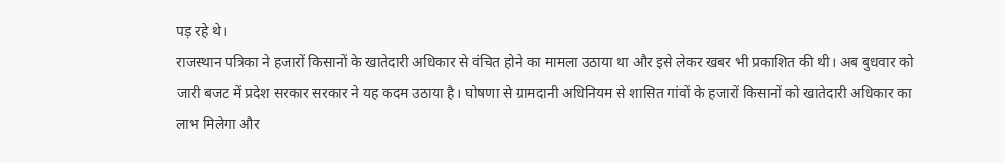पड़ रहे थे।
राजस्थान पत्रिका ने हजारों किसानों के खातेदारी अधिकार से वंचित होने का मामला उठाया था और इसे लेकर खबर भी प्रकाशित की थी। अब बुधवार को जारी बजट में प्रदेश सरकार सरकार ने यह कदम उठाया है। घोषणा से ग्रामदानी अधिनियम से शासित गांवों के हजारों किसानों को खातेदारी अधिकार का लाभ मिलेगा और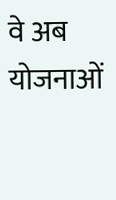वे अब योजनाओं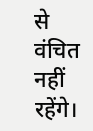से वंचित नहीं रहेंगे।